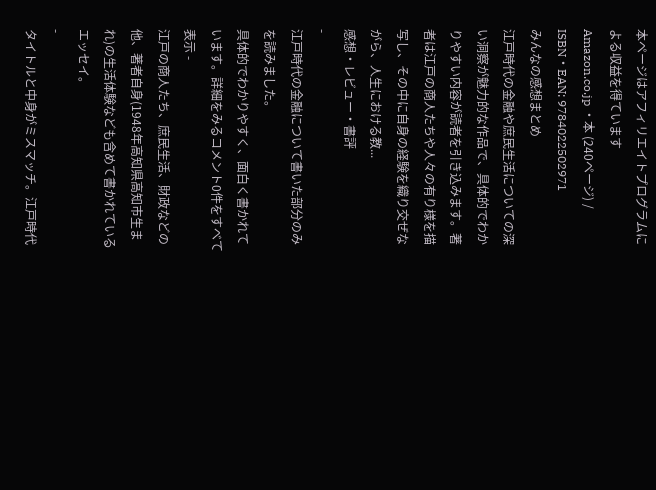本ページはアフィリエイトプログラムによる収益を得ています
Amazon.co.jp ・本 (240ページ) / ISBN・EAN: 9784022502971
みんなの感想まとめ
江戸時代の金融や庶民生活についての深い洞察が魅力的な作品で、具体的でわかりやすい内容が読者を引き込みます。著者は江戸の商人たちや人々の有り様を描写し、その中に自身の経験を織り交ぜながら、人生における教...
感想・レビュー・書評
-
江戸時代の金融について書いた部分のみを読みました。
具体的でわかりやすく、面白く書かれています。詳細をみるコメント0件をすべて表示 -
江戸の商人たち、庶民生活、財政などの他、著者自身(1948年高知県高知市生まれ)の生活体験なども含めて書かれているエッセイ。
-
タイトルと中身がミスマッチ。江戸時代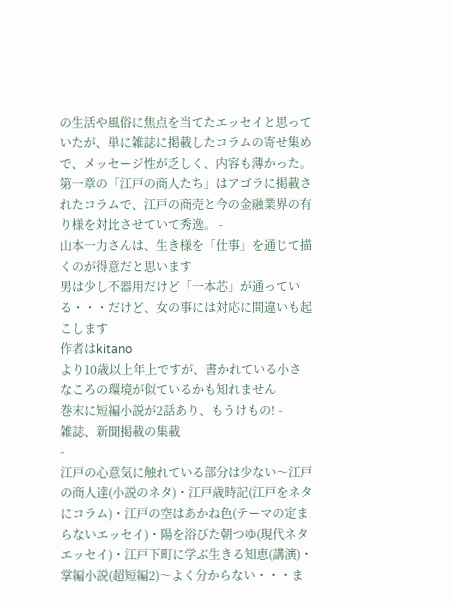の生活や風俗に焦点を当てたエッセイと思っていたが、単に雑誌に掲載したコラムの寄せ集めで、メッセージ性が乏しく、内容も薄かった。
第一章の「江戸の商人たち」はアゴラに掲載されたコラムで、江戸の商売と今の金融業界の有り様を対比させていて秀逸。 -
山本一力さんは、生き様を「仕事」を通じて描くのが得意だと思います
男は少し不器用だけど「一本芯」が通っている・・・だけど、女の事には対応に間違いも起こします
作者はkitano
より10歳以上年上ですが、書かれている小さなころの環境が似ているかも知れません
巻末に短編小説が2話あり、もうけもの! -
雑誌、新聞掲載の集載
-
江戸の心意気に触れている部分は少ない〜江戸の商人達(小説のネタ)・江戸歳時記(江戸をネタにコラム)・江戸の空はあかね色(テーマの定まらないエッセイ)・陽を浴びた朝つゆ(現代ネタエッセイ)・江戸下町に学ぶ生きる知恵(講演)・掌編小説(超短編2)〜よく分からない・・・ま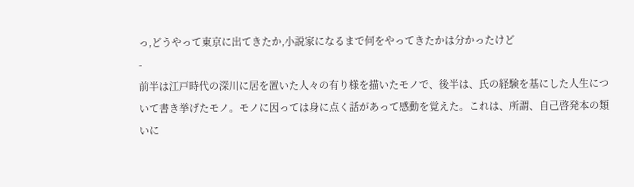っ,どうやって東京に出てきたか,小説家になるまで何をやってきたかは分かったけど
-
前半は江戸時代の深川に居を置いた人々の有り様を描いたモノで、後半は、氏の経験を基にした人生について書き挙げたモノ。モノに因っては身に点く話があって感動を覚えた。これは、所謂、自己啓発本の類いに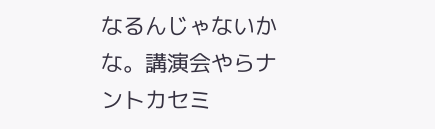なるんじゃないかな。講演会やらナントカセミ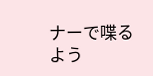ナーで喋るよう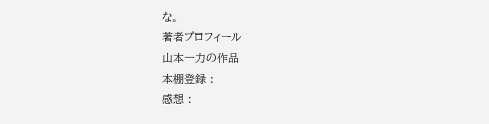な。
著者プロフィール
山本一力の作品
本棚登録 :
感想 :